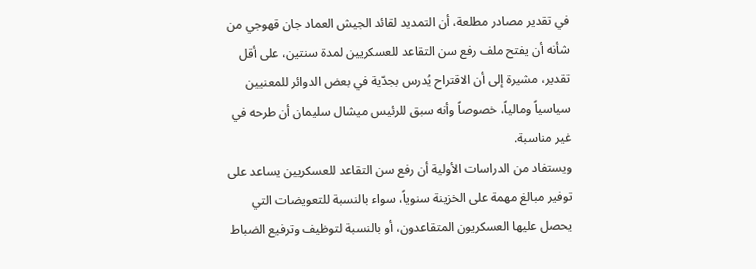في تقدير مصادر مطلعة، أن التمديد لقائد الجيش العماد جان قهوجي من شأنه أن يفتح ملف رفع سن التقاعد للعسكريين لمدة سنتين، على أقل تقدير، مشيرة إلى أن الاقتراح يُدرس بجدّية في بعض الدوائر للمعنيين سياسياً ومالياً، خصوصاً وأنه سبق للرئيس ميشال سليمان أن طرحه في غير مناسبة.
ويستفاد من الدراسات الأولية أن رفع سن التقاعد للعسكريين يساعد على توفير مبالغ مهمة على الخزينة سنوياً، سواء بالنسبة للتعويضات التي يحصل عليها العسكريون المتقاعدون، أو بالنسبة لتوظيف وترفيع الضباط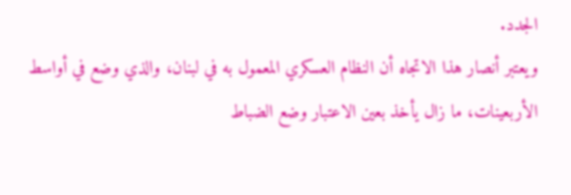الجدد.
ويعتبر أنصار هذا الاتجاه أن النظام العسكري المعمول به في لبنان، والذي وضع في أواسط الأربعينات، ما زال يأخذ بعين الاعتبار وضع الضباط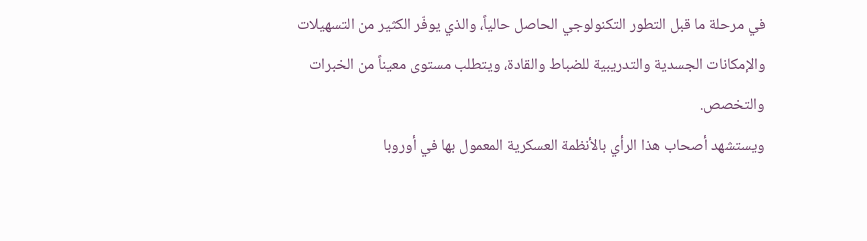في مرحلة ما قبل التطور التكنولوجي الحاصل حالياً، والذي يوفّر الكثير من التسهيلات والإمكانات الجسدية والتدريبية للضباط والقادة، ويتطلب مستوى معيناً من الخبرات والتخصص.
ويستشهد أصحاب هذا الرأي بالأنظمة العسكرية المعمول بها في أوروبا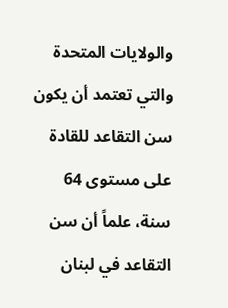والولايات المتحدة والتي تعتمد أن يكون سن التقاعد للقادة على مستوى 64 سنة، علماً أن سن التقاعد في لبنان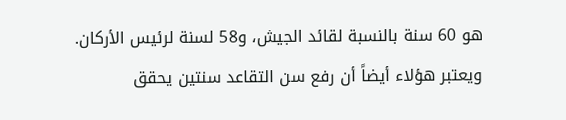هو 60 سنة بالنسبة لقائد الجيش، و58 لسنة لرئيس الأركان.
ويعتبر هؤلاء أيضاً أن رفع سن التقاعد سنتين يحقق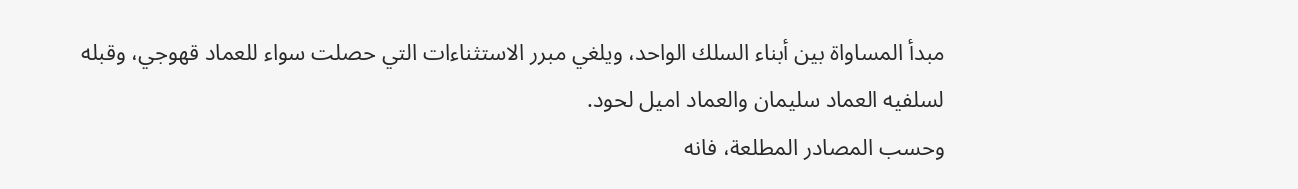مبدأ المساواة بين أبناء السلك الواحد، ويلغي مبرر الاستثناءات التي حصلت سواء للعماد قهوجي، وقبله لسلفيه العماد سليمان والعماد اميل لحود.
وحسب المصادر المطلعة، فانه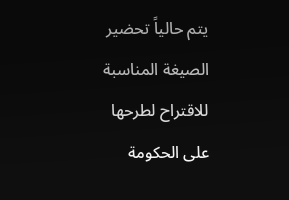يتم حالياً تحضير الصيغة المناسبة للاقتراح لطرحها على الحكومة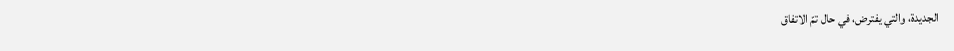الجديدة، والتي يفترض، في حال تمّ الاتفاق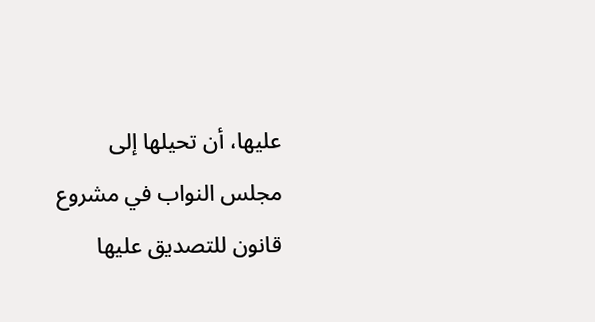عليها، أن تحيلها إلى مجلس النواب في مشروع قانون للتصديق عليها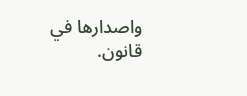واصدارها في قانون.